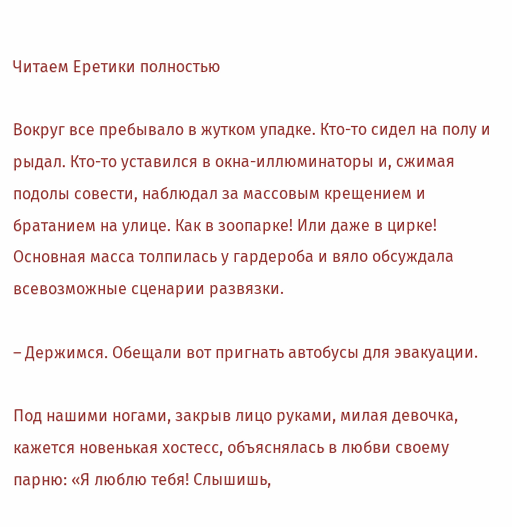Читаем Еретики полностью

Вокруг все пребывало в жутком упадке. Кто-то сидел на полу и рыдал. Кто-то уставился в окна-иллюминаторы и, сжимая подолы совести, наблюдал за массовым крещением и братанием на улице. Как в зоопарке! Или даже в цирке! Основная масса толпилась у гардероба и вяло обсуждала всевозможные сценарии развязки.

– Держимся. Обещали вот пригнать автобусы для эвакуации.

Под нашими ногами, закрыв лицо руками, милая девочка, кажется новенькая хостесс, объяснялась в любви своему парню: «Я люблю тебя! Слышишь,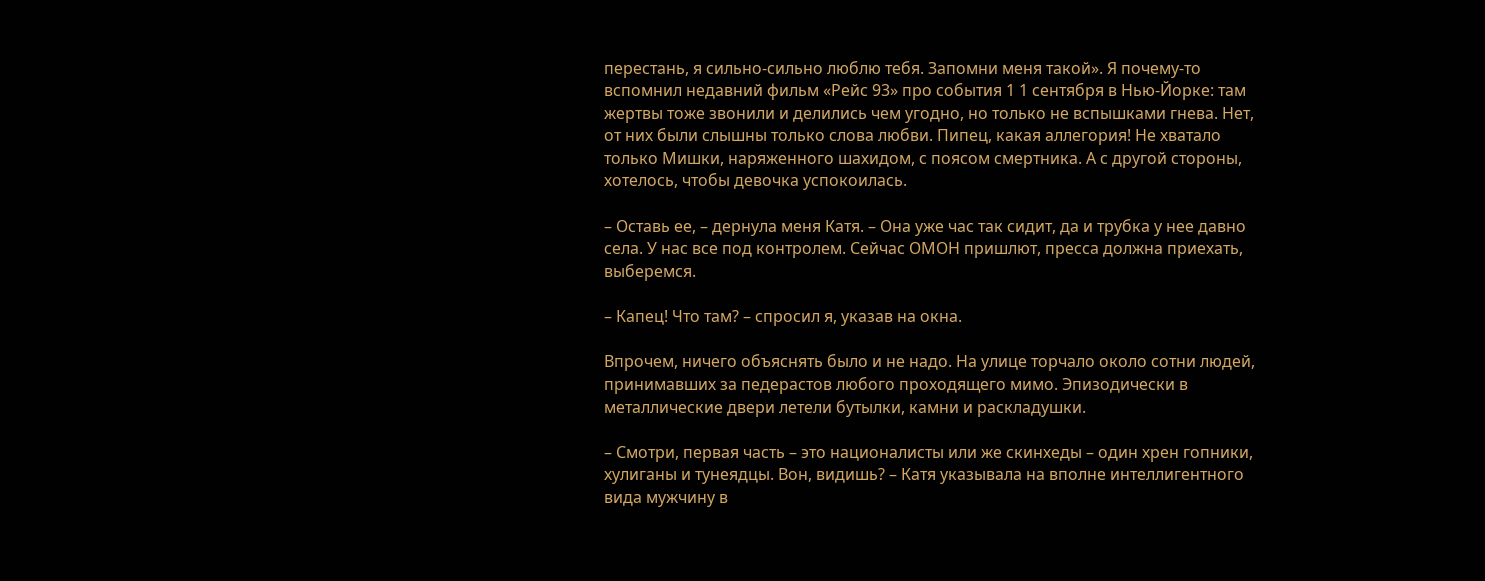перестань, я сильно-сильно люблю тебя. Запомни меня такой». Я почему-то вспомнил недавний фильм «Рейс 93» про события 1 1 сентября в Нью-Йорке: там жертвы тоже звонили и делились чем угодно, но только не вспышками гнева. Нет, от них были слышны только слова любви. Пипец, какая аллегория! Не хватало только Мишки, наряженного шахидом, с поясом смертника. А с другой стороны, хотелось, чтобы девочка успокоилась.

– Оставь ее, – дернула меня Катя. – Она уже час так сидит, да и трубка у нее давно села. У нас все под контролем. Сейчас ОМОН пришлют, пресса должна приехать, выберемся.

– Капец! Что там? – спросил я, указав на окна.

Впрочем, ничего объяснять было и не надо. На улице торчало около сотни людей, принимавших за педерастов любого проходящего мимо. Эпизодически в металлические двери летели бутылки, камни и раскладушки.

– Смотри, первая часть – это националисты или же скинхеды – один хрен гопники, хулиганы и тунеядцы. Вон, видишь? – Катя указывала на вполне интеллигентного вида мужчину в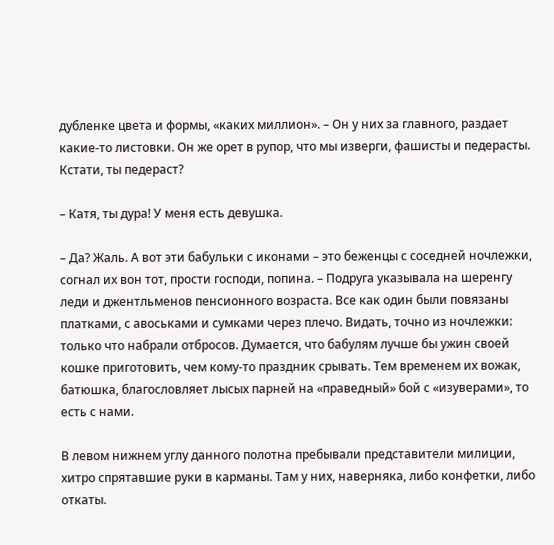дубленке цвета и формы, «каких миллион». – Он у них за главного, раздает какие-то листовки. Он же орет в рупор, что мы изверги, фашисты и педерасты. Кстати, ты педераст?

– Катя, ты дура! У меня есть девушка.

– Да? Жаль. А вот эти бабульки с иконами – это беженцы с соседней ночлежки, согнал их вон тот, прости господи, попина. – Подруга указывала на шеренгу леди и джентльменов пенсионного возраста. Все как один были повязаны платками, с авоськами и сумками через плечо. Видать, точно из ночлежки: только что набрали отбросов. Думается, что бабулям лучше бы ужин своей кошке приготовить, чем кому-то праздник срывать. Тем временем их вожак, батюшка, благословляет лысых парней на «праведный» бой с «изуверами», то есть с нами.

В левом нижнем углу данного полотна пребывали представители милиции, хитро спрятавшие руки в карманы. Там у них, наверняка, либо конфетки, либо откаты.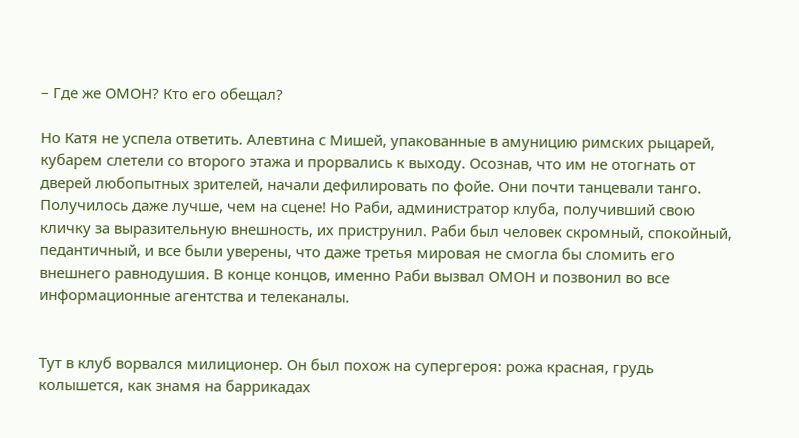– Где же ОМОН? Кто его обещал?

Но Катя не успела ответить. Алевтина с Мишей, упакованные в амуницию римских рыцарей, кубарем слетели со второго этажа и прорвались к выходу. Осознав, что им не отогнать от дверей любопытных зрителей, начали дефилировать по фойе. Они почти танцевали танго. Получилось даже лучше, чем на сцене! Но Раби, администратор клуба, получивший свою кличку за выразительную внешность, их приструнил. Раби был человек скромный, спокойный, педантичный, и все были уверены, что даже третья мировая не смогла бы сломить его внешнего равнодушия. В конце концов, именно Раби вызвал ОМОН и позвонил во все информационные агентства и телеканалы.


Тут в клуб ворвался милиционер. Он был похож на супергероя: рожа красная, грудь колышется, как знамя на баррикадах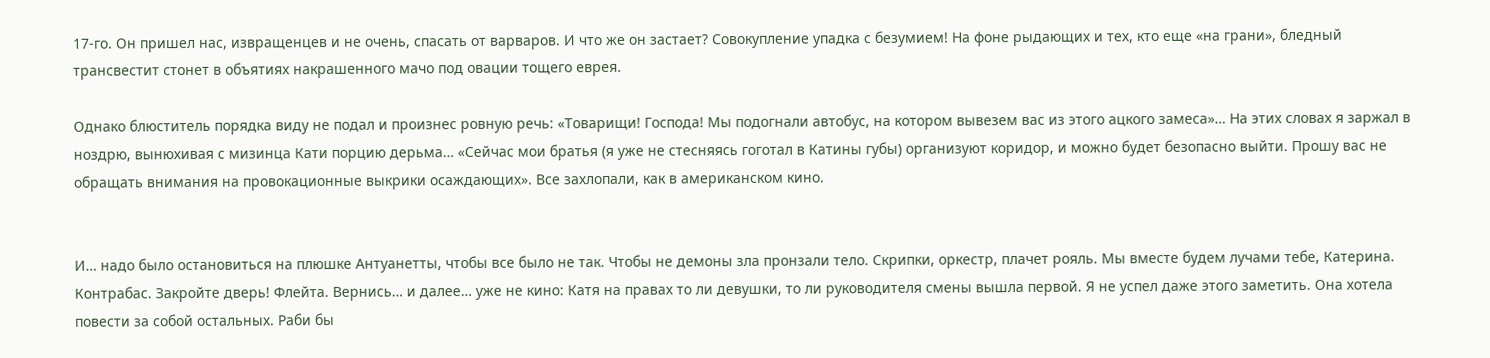17-го. Он пришел нас, извращенцев и не очень, спасать от варваров. И что же он застает? Совокупление упадка с безумием! На фоне рыдающих и тех, кто еще «на грани», бледный трансвестит стонет в объятиях накрашенного мачо под овации тощего еврея.

Однако блюститель порядка виду не подал и произнес ровную речь: «Товарищи! Господа! Мы подогнали автобус, на котором вывезем вас из этого ацкого замеса»… На этих словах я заржал в ноздрю, вынюхивая с мизинца Кати порцию дерьма… «Сейчас мои братья (я уже не стесняясь гоготал в Катины губы) организуют коридор, и можно будет безопасно выйти. Прошу вас не обращать внимания на провокационные выкрики осаждающих». Все захлопали, как в американском кино.


И… надо было остановиться на плюшке Антуанетты, чтобы все было не так. Чтобы не демоны зла пронзали тело. Скрипки, оркестр, плачет рояль. Мы вместе будем лучами тебе, Катерина. Контрабас. Закройте дверь! Флейта. Вернись… и далее… уже не кино: Катя на правах то ли девушки, то ли руководителя смены вышла первой. Я не успел даже этого заметить. Она хотела повести за собой остальных. Раби бы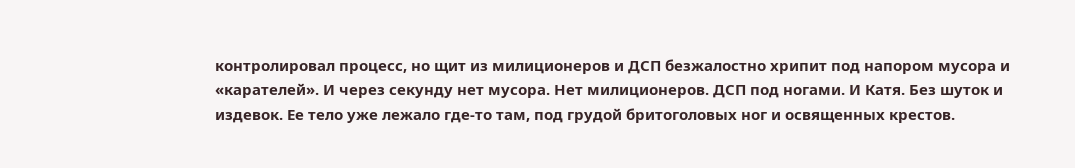контролировал процесс, но щит из милиционеров и ДСП безжалостно хрипит под напором мусора и «карателей». И через секунду нет мусора. Нет милиционеров. ДСП под ногами. И Катя. Без шуток и издевок. Ее тело уже лежало где-то там, под грудой бритоголовых ног и освященных крестов.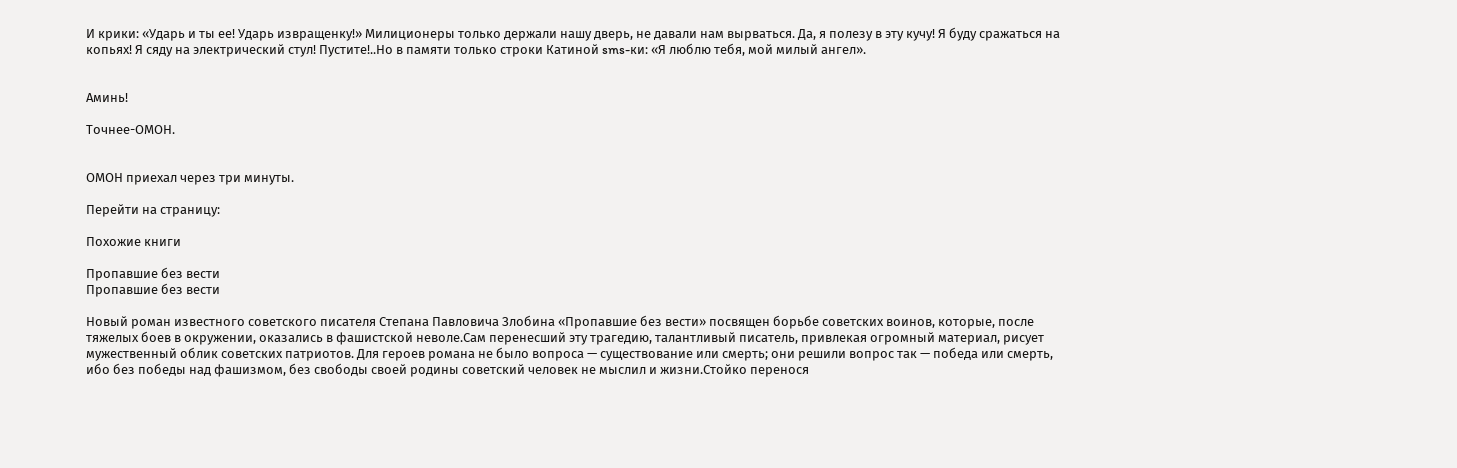И крики: «Ударь и ты ее! Ударь извращенку!» Милиционеры только держали нашу дверь, не давали нам вырваться. Да, я полезу в эту кучу! Я буду сражаться на копьях! Я сяду на электрический стул! Пустите!..Но в памяти только строки Катиной sms-ки: «Я люблю тебя, мой милый ангел».


Аминь!

Точнее-ОМОН.


ОМОН приехал через три минуты.

Перейти на страницу:

Похожие книги

Пропавшие без вести
Пропавшие без вести

Новый роман известного советского писателя Степана Павловича Злобина «Пропавшие без вести» посвящен борьбе советских воинов, которые, после тяжелых боев в окружении, оказались в фашистской неволе.Сам перенесший эту трагедию, талантливый писатель, привлекая огромный материал, рисует мужественный облик советских патриотов. Для героев романа не было вопроса — существование или смерть; они решили вопрос так — победа или смерть, ибо без победы над фашизмом, без свободы своей родины советский человек не мыслил и жизни.Стойко перенося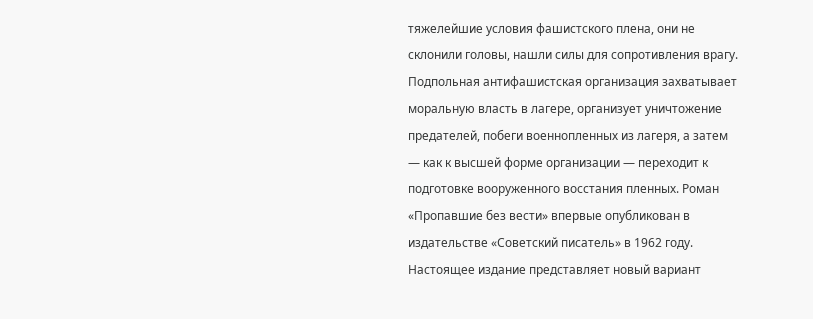тяжелейшие условия фашистского плена, они не склонили головы, нашли силы для сопротивления врагу. Подпольная антифашистская организация захватывает моральную власть в лагере, организует уничтожение предателей, побеги военнопленных из лагеря, а затем — как к высшей форме организации — переходит к подготовке вооруженного восстания пленных. Роман «Пропавшие без вести» впервые опубликован в издательстве «Советский писатель» в 1962 году. Настоящее издание представляет новый вариант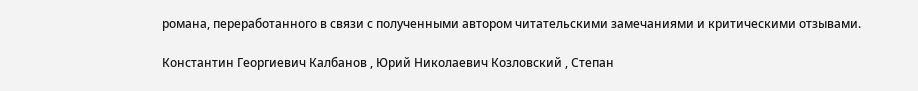романа, переработанного в связи с полученными автором читательскими замечаниями и критическими отзывами.

Константин Георгиевич Калбанов , Юрий Николаевич Козловский , Степан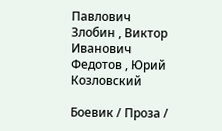Павлович Злобин , Виктор Иванович Федотов , Юрий Козловский

Боевик / Проза /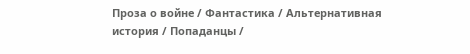Проза о войне / Фантастика / Альтернативная история / Попаданцы /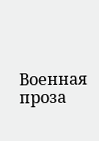Военная проза